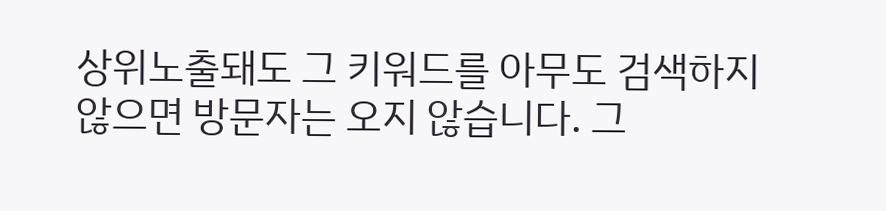상위노출돼도 그 키워드를 아무도 검색하지 않으면 방문자는 오지 않습니다. 그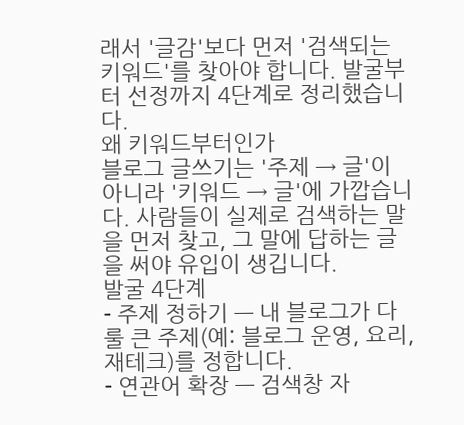래서 '글감'보다 먼저 '검색되는 키워드'를 찾아야 합니다. 발굴부터 선정까지 4단계로 정리했습니다.
왜 키워드부터인가
블로그 글쓰기는 '주제 → 글'이 아니라 '키워드 → 글'에 가깝습니다. 사람들이 실제로 검색하는 말을 먼저 찾고, 그 말에 답하는 글을 써야 유입이 생깁니다.
발굴 4단계
- 주제 정하기 — 내 블로그가 다룰 큰 주제(예: 블로그 운영, 요리, 재테크)를 정합니다.
- 연관어 확장 — 검색창 자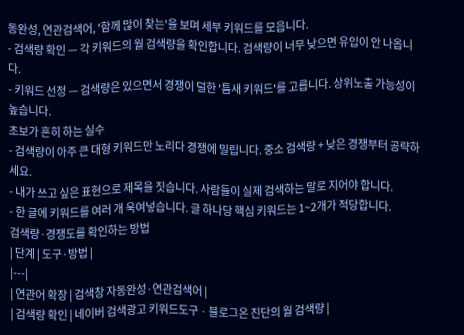동완성, 연관검색어, '함께 많이 찾는'을 보며 세부 키워드를 모읍니다.
- 검색량 확인 — 각 키워드의 월 검색량을 확인합니다. 검색량이 너무 낮으면 유입이 안 나옵니다.
- 키워드 선정 — 검색량은 있으면서 경쟁이 덜한 '틈새 키워드'를 고릅니다. 상위노출 가능성이 높습니다.
초보가 흔히 하는 실수
- 검색량이 아주 큰 대형 키워드만 노리다 경쟁에 밀립니다. 중소 검색량 + 낮은 경쟁부터 공략하세요.
- 내가 쓰고 싶은 표현으로 제목을 짓습니다. 사람들이 실제 검색하는 말로 지어야 합니다.
- 한 글에 키워드를 여러 개 욱여넣습니다. 글 하나당 핵심 키워드는 1~2개가 적당합니다.
검색량·경쟁도를 확인하는 방법
| 단계 | 도구·방법 |
|---|
| 연관어 확장 | 검색창 자동완성·연관검색어 |
| 검색량 확인 | 네이버 검색광고 키워드도구 · 블로그온 진단의 월 검색량 |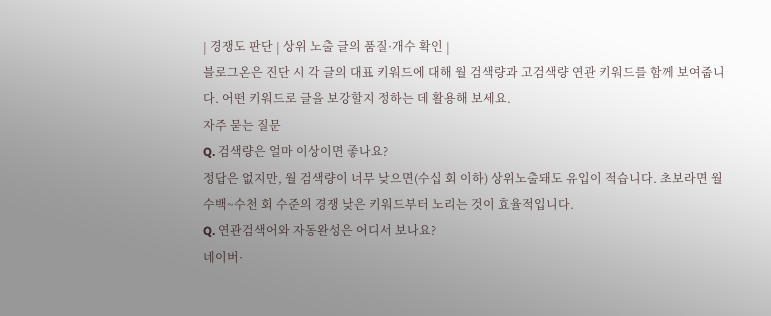| 경쟁도 판단 | 상위 노출 글의 품질·개수 확인 |
블로그온은 진단 시 각 글의 대표 키워드에 대해 월 검색량과 고검색량 연관 키워드를 함께 보여줍니다. 어떤 키워드로 글을 보강할지 정하는 데 활용해 보세요.
자주 묻는 질문
Q. 검색량은 얼마 이상이면 좋나요?
정답은 없지만, 월 검색량이 너무 낮으면(수십 회 이하) 상위노출돼도 유입이 적습니다. 초보라면 월 수백~수천 회 수준의 경쟁 낮은 키워드부터 노리는 것이 효율적입니다.
Q. 연관검색어와 자동완성은 어디서 보나요?
네이버·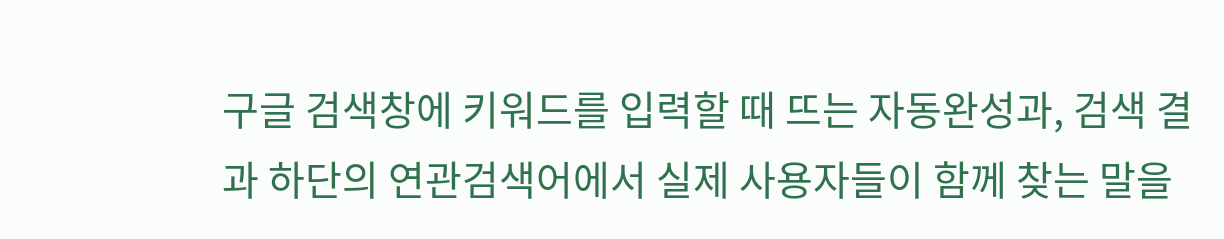구글 검색창에 키워드를 입력할 때 뜨는 자동완성과, 검색 결과 하단의 연관검색어에서 실제 사용자들이 함께 찾는 말을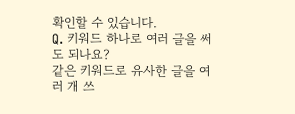확인할 수 있습니다.
Q. 키워드 하나로 여러 글을 써도 되나요?
같은 키워드로 유사한 글을 여러 개 쓰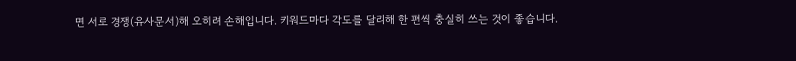면 서로 경쟁(유사문서)해 오히려 손해입니다. 키워드마다 각도를 달리해 한 편씩 충실히 쓰는 것이 좋습니다.